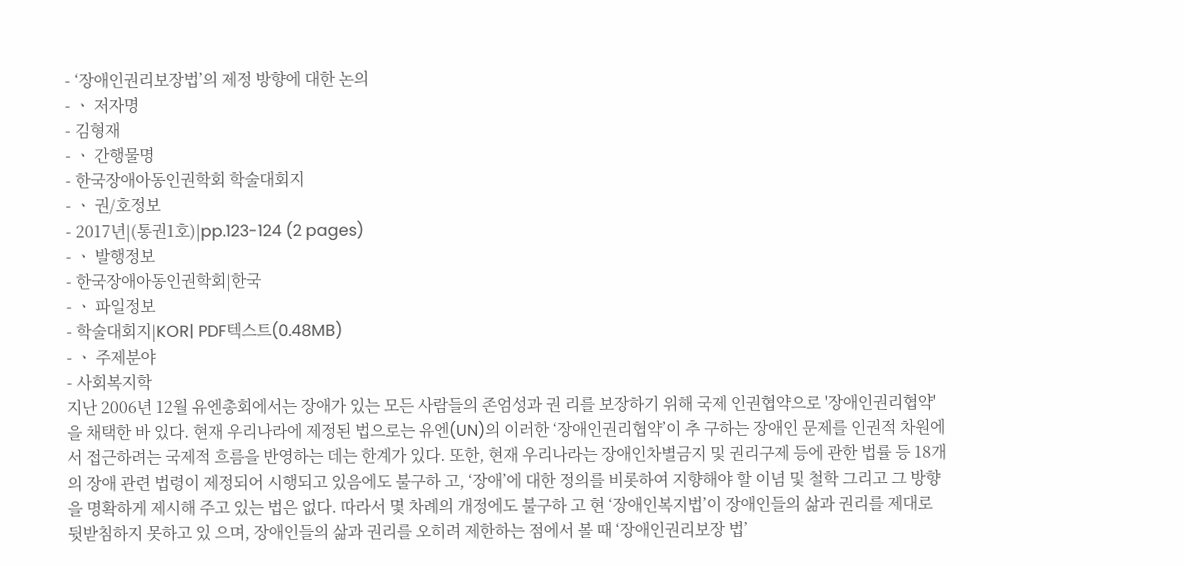- ‘장애인권리보장법’의 제정 방향에 대한 논의
- ㆍ 저자명
- 김형재
- ㆍ 간행물명
- 한국장애아동인권학회 학술대회지
- ㆍ 권/호정보
- 2017년|(통권1호)|pp.123-124 (2 pages)
- ㆍ 발행정보
- 한국장애아동인권학회|한국
- ㆍ 파일정보
- 학술대회지|KOR| PDF텍스트(0.48MB)
- ㆍ 주제분야
- 사회복지학
지난 2006년 12월 유엔총회에서는 장애가 있는 모든 사람들의 존엄성과 권 리를 보장하기 위해 국제 인권협약으로 '장애인권리협약'을 채택한 바 있다. 현재 우리나라에 제정된 법으로는 유엔(UN)의 이러한 ‘장애인권리협약’이 추 구하는 장애인 문제를 인권적 차원에서 접근하려는 국제적 흐름을 반영하는 데는 한계가 있다. 또한, 현재 우리나라는 장애인차별금지 및 권리구제 등에 관한 법률 등 18개의 장애 관련 법령이 제정되어 시행되고 있음에도 불구하 고, ‘장애’에 대한 정의를 비롯하여 지향해야 할 이념 및 철학 그리고 그 방향 을 명확하게 제시해 주고 있는 법은 없다. 따라서 몇 차례의 개정에도 불구하 고 현 ‘장애인복지법’이 장애인들의 삶과 권리를 제대로 뒷받침하지 못하고 있 으며, 장애인들의 삶과 권리를 오히려 제한하는 점에서 볼 때 ‘장애인권리보장 법’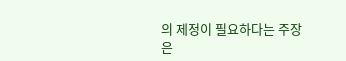의 제정이 필요하다는 주장은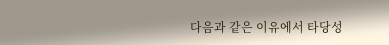다음과 같은 이유에서 타당성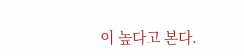이 높다고 본다.